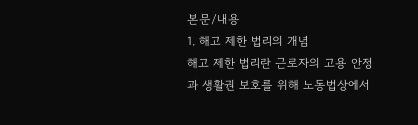본문/내용
1. 해고 제한 법리의 개념
해고 제한 법리란 근로자의 고용 안정과 생활권 보호를 위해 노동법상에서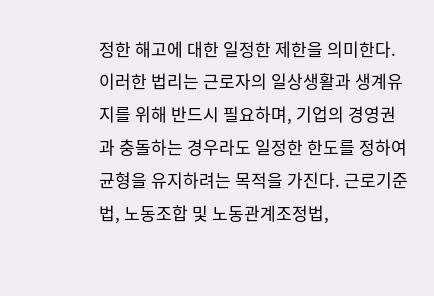정한 해고에 대한 일정한 제한을 의미한다. 이러한 법리는 근로자의 일상생활과 생계유지를 위해 반드시 필요하며, 기업의 경영권과 충돌하는 경우라도 일정한 한도를 정하여 균형을 유지하려는 목적을 가진다. 근로기준법, 노동조합 및 노동관계조정법,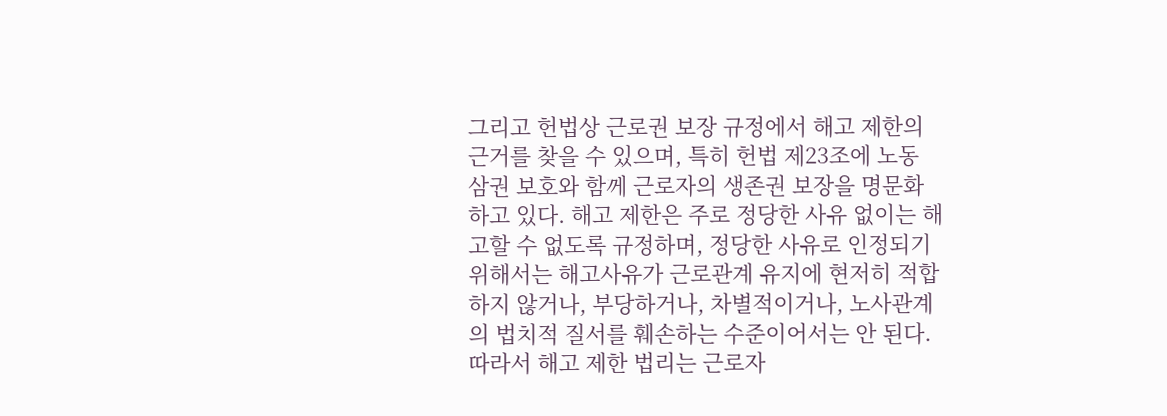그리고 헌법상 근로권 보장 규정에서 해고 제한의 근거를 찾을 수 있으며, 특히 헌법 제23조에 노동 삼권 보호와 함께 근로자의 생존권 보장을 명문화하고 있다. 해고 제한은 주로 정당한 사유 없이는 해고할 수 없도록 규정하며, 정당한 사유로 인정되기 위해서는 해고사유가 근로관계 유지에 현저히 적합하지 않거나, 부당하거나, 차별적이거나, 노사관계의 법치적 질서를 훼손하는 수준이어서는 안 된다. 따라서 해고 제한 법리는 근로자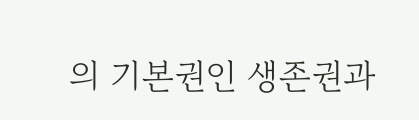의 기본권인 생존권과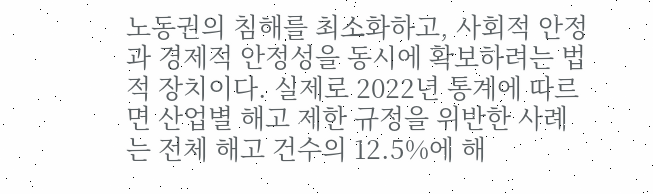노동권의 침해를 최소화하고, 사회적 안정과 경제적 안정성을 동시에 확보하려는 법적 장치이다. 실제로 2022년 통계에 따르면 산업별 해고 제한 규정을 위반한 사례는 전체 해고 건수의 12.5%에 해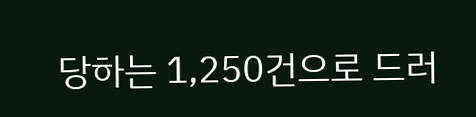당하는 1,250건으로 드러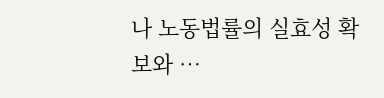나 노동법률의 실효성 확보와 …